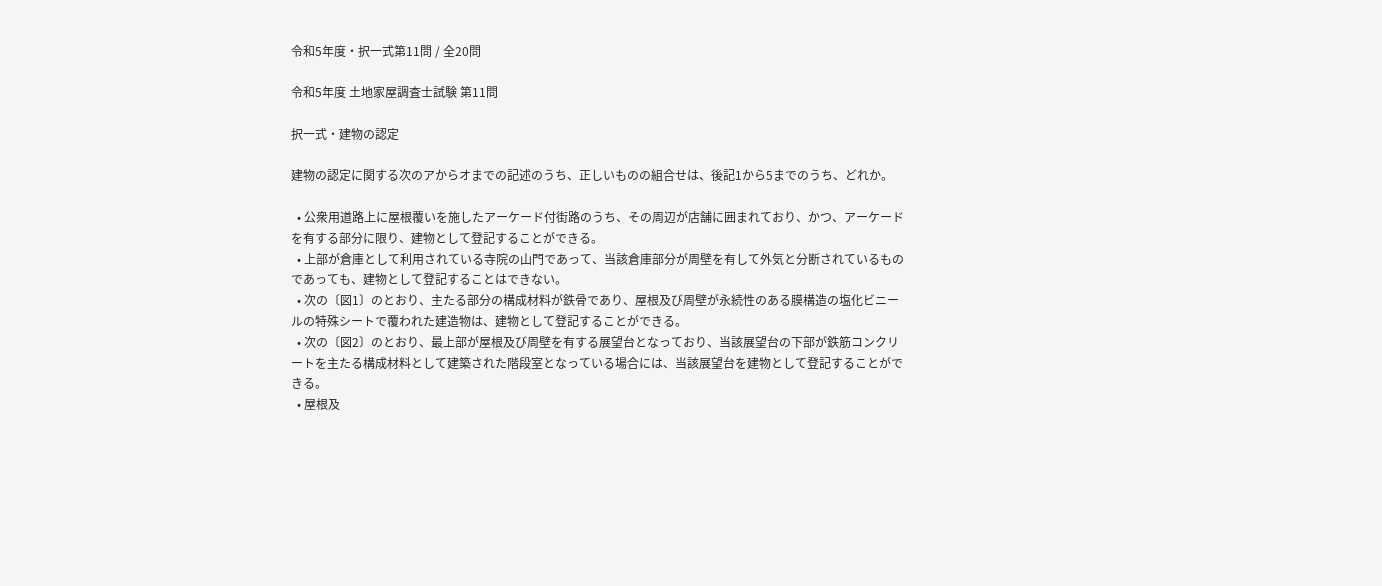令和5年度・択一式第11問 / 全20問

令和5年度 土地家屋調査士試験 第11問

択一式・建物の認定

建物の認定に関する次のアからオまでの記述のうち、正しいものの組合せは、後記1から5までのうち、どれか。

  • 公衆用道路上に屋根覆いを施したアーケード付街路のうち、その周辺が店舗に囲まれており、かつ、アーケードを有する部分に限り、建物として登記することができる。
  • 上部が倉庫として利用されている寺院の山門であって、当該倉庫部分が周壁を有して外気と分断されているものであっても、建物として登記することはできない。
  • 次の〔図1〕のとおり、主たる部分の構成材料が鉄骨であり、屋根及び周壁が永続性のある膜構造の塩化ビニールの特殊シートで覆われた建造物は、建物として登記することができる。
  • 次の〔図2〕のとおり、最上部が屋根及び周壁を有する展望台となっており、当該展望台の下部が鉄筋コンクリートを主たる構成材料として建築された階段室となっている場合には、当該展望台を建物として登記することができる。
  • 屋根及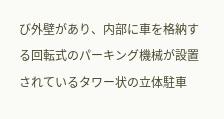び外壁があり、内部に車を格納する回転式のパーキング機械が設置されているタワー状の立体駐車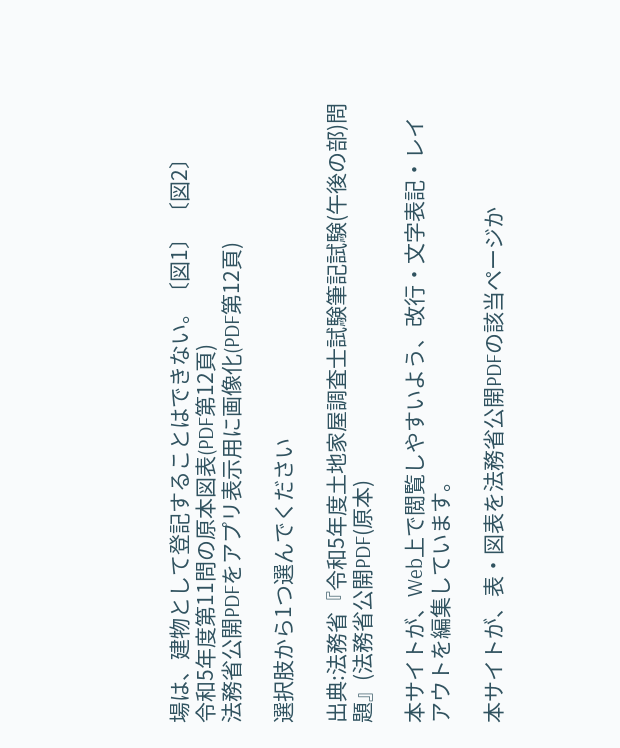場は、建物として登記することはできない。〔図1〕 〔図2〕
令和5年度第11問の原本図表(PDF第12頁)
法務省公開PDFをアプリ表示用に画像化(PDF第12頁)

選択肢から1つ選んでください

出典:法務省『令和5年度土地家屋調査士試験筆記試験(午後の部)問題』(法務省公開PDF(原本)

本サイトが、Web上で閲覧しやすいよう、改行・文字表記・レイアウトを編集しています。

本サイトが、表・図表を法務省公開PDFの該当ページか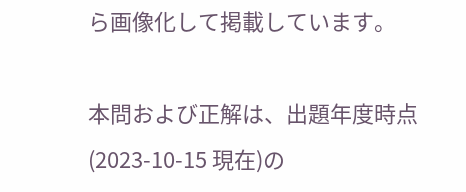ら画像化して掲載しています。

本問および正解は、出題年度時点(2023-10-15 現在)の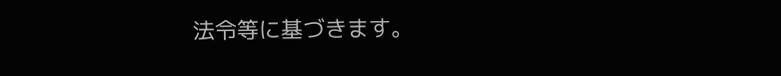法令等に基づきます。